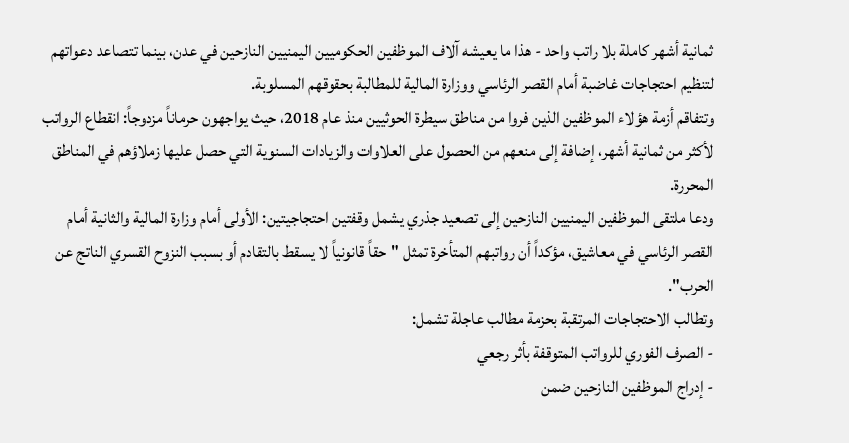ثمانية أشهر كاملة بلا راتب واحد - هذا ما يعيشه آلاف الموظفين الحكوميين اليمنيين النازحين في عدن، بينما تتصاعد دعواتهم لتنظيم احتجاجات غاضبة أمام القصر الرئاسي ووزارة المالية للمطالبة بحقوقهم المسلوبة.
وتتفاقم أزمة هؤلاء الموظفين الذين فروا من مناطق سيطرة الحوثيين منذ عام 2018، حيث يواجهون حرماناً مزدوجاً: انقطاع الرواتب لأكثر من ثمانية أشهر، إضافة إلى منعهم من الحصول على العلاوات والزيادات السنوية التي حصل عليها زملاؤهم في المناطق المحررة.
ودعا ملتقى الموظفين اليمنيين النازحين إلى تصعيد جذري يشمل وقفتين احتجاجيتين: الأولى أمام وزارة المالية والثانية أمام القصر الرئاسي في معاشيق، مؤكداً أن رواتبهم المتأخرة تمثل "حقاً قانونياً لا يسقط بالتقادم أو بسبب النزوح القسري الناتج عن الحرب".
وتطالب الاحتجاجات المرتقبة بحزمة مطالب عاجلة تشمل:
- الصرف الفوري للرواتب المتوقفة بأثر رجعي
- إدراج الموظفين النازحين ضمن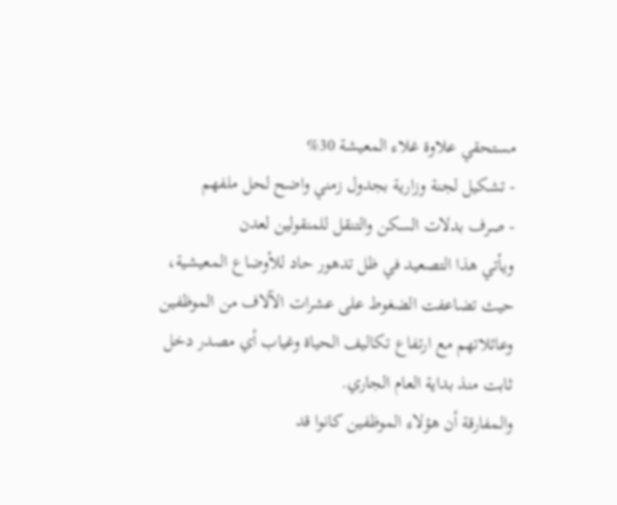مستحقي علاوة غلاء المعيشة 30%
- تشكيل لجنة وزارية بجدول زمني واضح لحل ملفهم
- صرف بدلات السكن والتنقل للمنقولين لعدن
ويأتي هذا التصعيد في ظل تدهور حاد للأوضاع المعيشية، حيث تضاعفت الضغوط على عشرات الآلاف من الموظفين وعائلاتهم مع ارتفاع تكاليف الحياة وغياب أي مصدر دخل ثابت منذ بداية العام الجاري.
والمفارقة أن هؤلاء الموظفين كانوا قد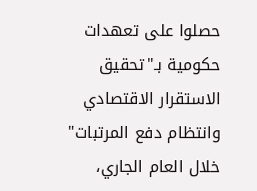حصلوا على تعهدات حكومية بـ"تحقيق الاستقرار الاقتصادي وانتظام دفع المرتبات" خلال العام الجاري،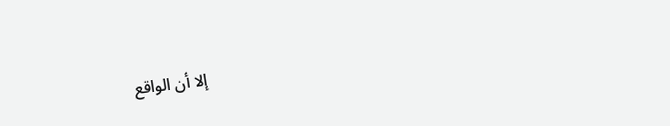إلا أن الواقع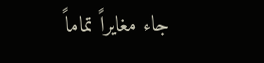جاء مغايراً تماماً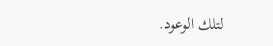لتلك الوعود.